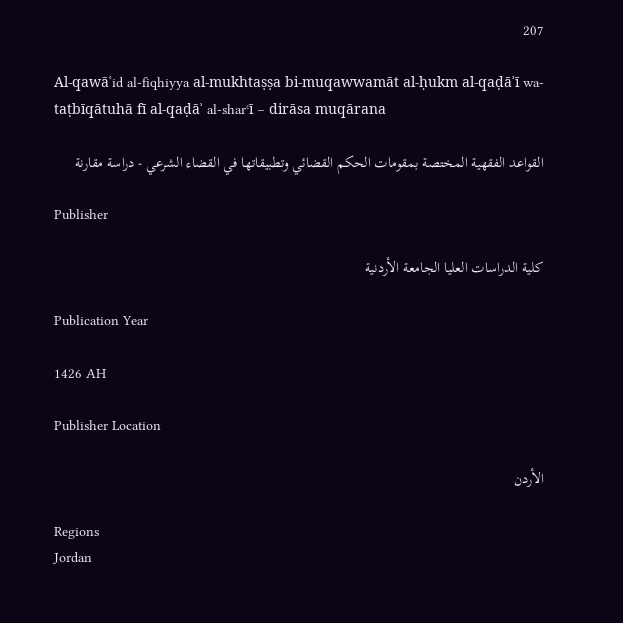207

Al-qawāʿid al-fiqhiyya al-mukhtaṣṣa bi-muqawwamāt al-ḥukm al-qaḍāʾī wa-taṭbīqātuhā fī al-qaḍāʾ al-sharʿī – dirāsa muqārana

القواعد الفقهية المختصة بمقومات الحكم القضائي وتطبيقاتها في القضاء الشرعي - دراسة مقارنة

Publisher

كلية الدراسات العليا الجامعة الأردنية

Publication Year

1426 AH

Publisher Location

الأردن

Regions
Jordan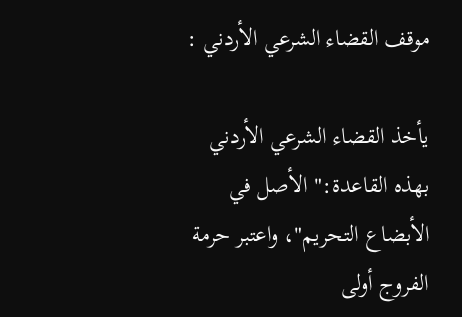موقف القضاء الشرعي الأردني :

يأخذ القضاء الشرعي الأردني بهذه القاعدة:" الأصل في الأبضاع التحريم"، واعتبر حرمة الفروج أولى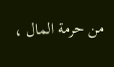من حرمة المال ،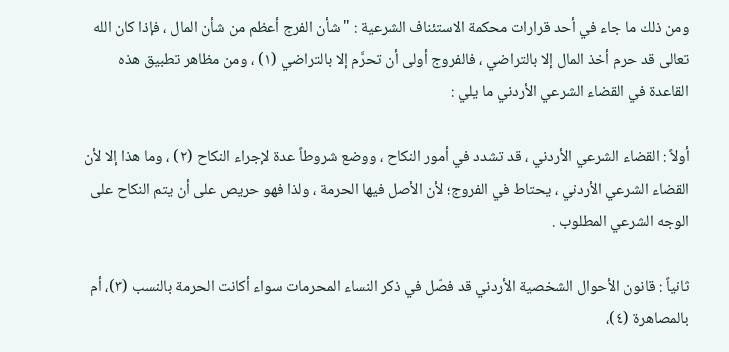ومن ذلك ما جاء في أحد قرارات محكمة الاستئناف الشرعية : "شأن الفرج أعظم من شأن المال ، فإذا كان الله تعالى قد حرم أخذ المال إلا بالتراضي ، فالفروج أولى أن تحرَّم إلا بالتراضي (١) ، ومن مظاهر تطبيق هذه القاعدة في القضاء الشرعي الأردني ما يلي :

أولاً : القضاء الشرعي الأردني ، قد تشدد في أمور النكاح ، ووضع شروطاً عدة لإجراء النكاح (٢) ، وما هذا إلا لأن القضاء الشرعي الأردني ، يحتاط في الفروج؛ لأن الأصل فيها الحرمة ، ولذا فهو حريص على أن يتم النكاح على الوجه الشرعي المطلوب .

ثانياً : قانون الأحوال الشخصية الأردني قد فصّل في ذكر النساء المحرمات سواء أكانت الحرمة بالنسب (٣)، أم بالمصاهرة (٤)،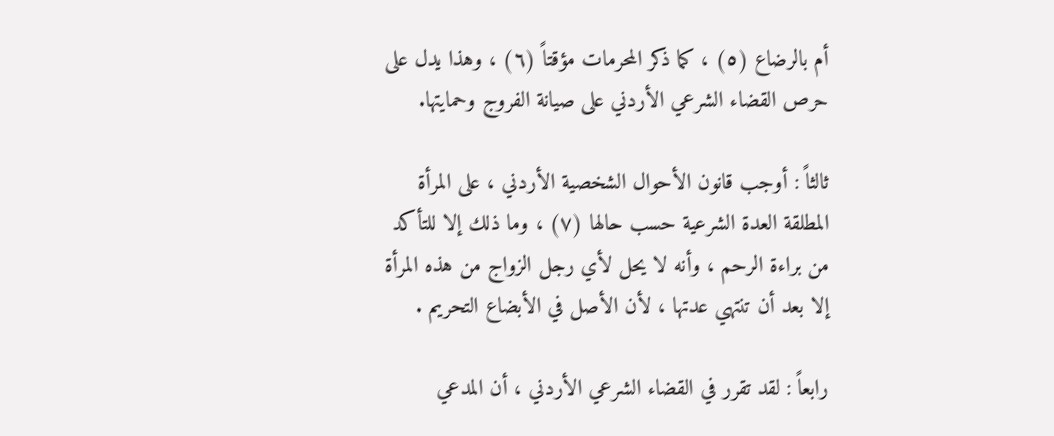أم بالرضاع (٥) ، كما ذكر المحرمات مؤقتاً (٦) ، وهذا يدل على حرص القضاء الشرعي الأردني على صيانة الفروج وحمايتها.

ثالثاً : أوجب قانون الأحوال الشخصية الأردني ، على المرأة المطلقة العدة الشرعية حسب حالها (٧) ، وما ذلك إلا للتأكد من براءة الرحم ، وأنه لا يحل لأي رجل الزواج من هذه المرأة إلا بعد أن تنتهي عدتها ، لأن الأصل في الأبضاع التحريم .

رابعاً : لقد تقرر في القضاء الشرعي الأردني ، أن المدعي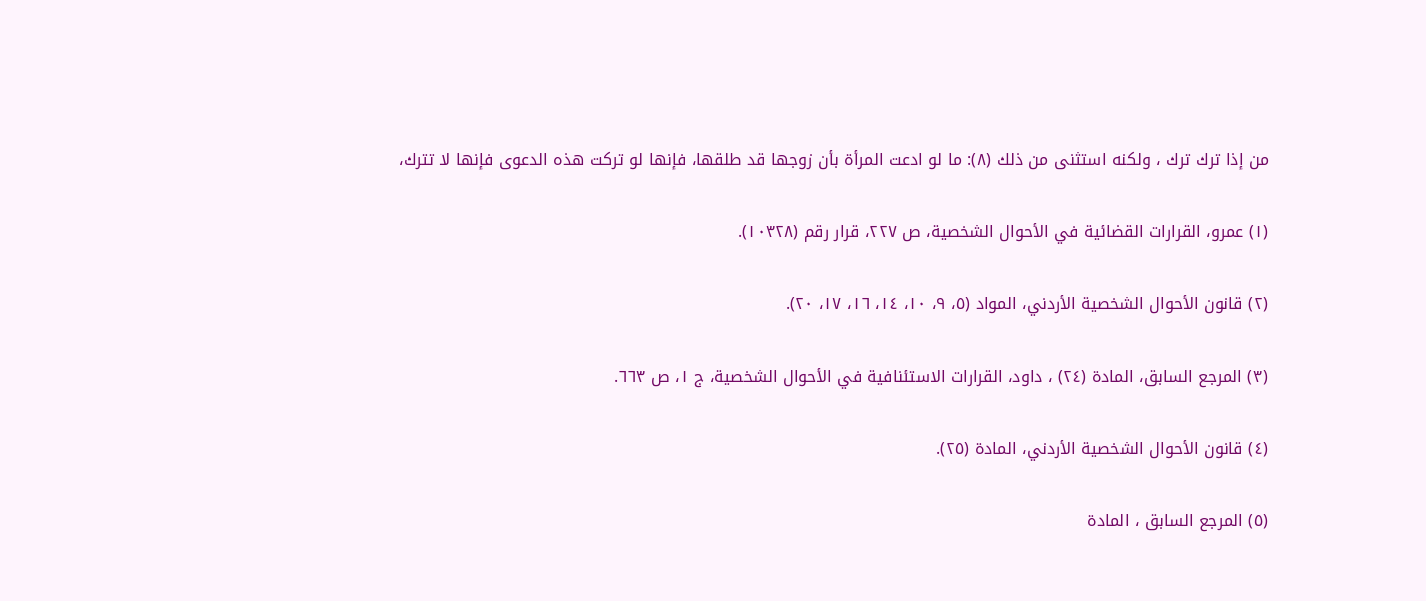من إذا ترك ترك ، ولكنه استثنى من ذلك (٨): ما لو ادعت المرأة بأن زوجها قد طلقها، فإنها لو تركت هذه الدعوى فإنها لا تترك،

(١) عمرو، القرارات القضائية في الأحوال الشخصية، ص ٢٢٧، قرار رقم (١٠٣٢٨).

(٢) قانون الأحوال الشخصية الأردني، المواد (٥، ٩، ١٠، ١٤، ١٦، ١٧، ٢٠).

(٣) المرجع السابق، المادة (٢٤) ، داود، القرارات الاستئنافية في الأحوال الشخصية، ج ١، ص ٦٦٣.

(٤) قانون الأحوال الشخصية الأردني، المادة (٢٥).

(٥) المرجع السابق ، المادة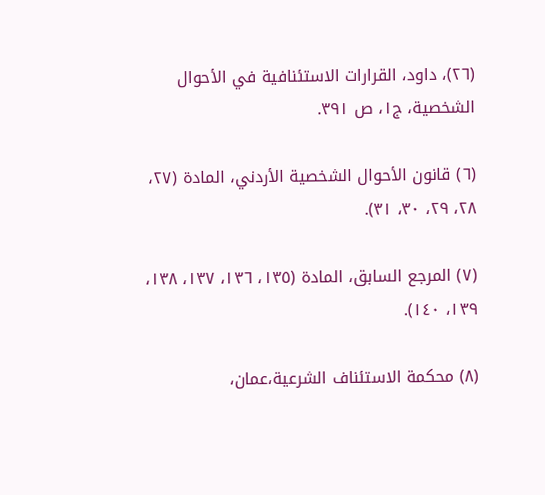(٢٦)، داود، القرارات الاستئنافية في الأحوال الشخصية، ج١، ص ٣٩١.

(٦) قانون الأحوال الشخصية الأردني، المادة (٢٧، ٢٨، ٢٩، ٣٠، ٣١).

(٧) المرجع السابق، المادة (١٣٥، ١٣٦، ١٣٧، ١٣٨، ١٣٩، ١٤٠).

(٨) محكمة الاستئناف الشرعية،عمان،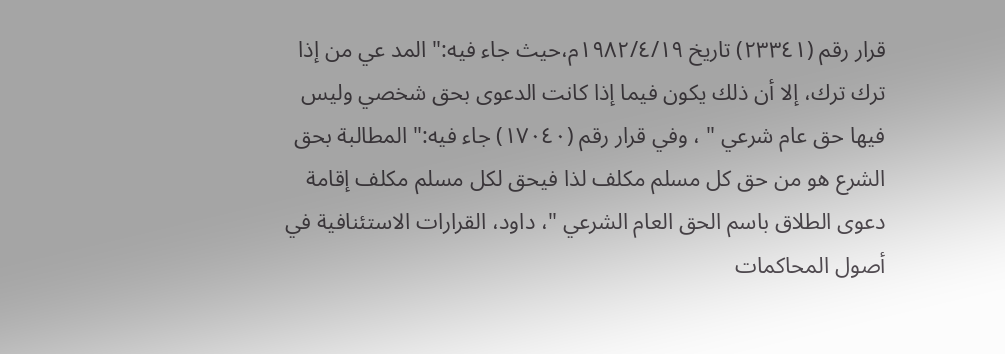قرار رقم (٢٣٣٤١) تاريخ ١٩٨٢/٤/١٩م،حيث جاء فيه:" المد عي من إذا ترك ترك، إلا أن ذلك يكون فيما إذا كانت الدعوى بحق شخصي وليس فيها حق عام شرعي " ، وفي قرار رقم (١٧٠٤٠) جاء فيه:" المطالبة بحق الشرع هو من حق كل مسلم مكلف لذا فيحق لكل مسلم مكلف إقامة دعوى الطلاق باسم الحق العام الشرعي "، داود، القرارات الاستئنافية في أصول المحاكمات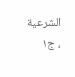الشرعية ، ج١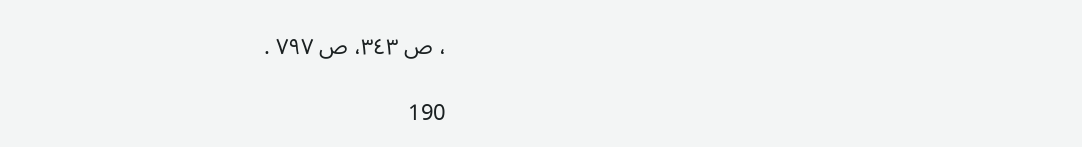، ص ٣٤٣، ص ٧٩٧ .

190